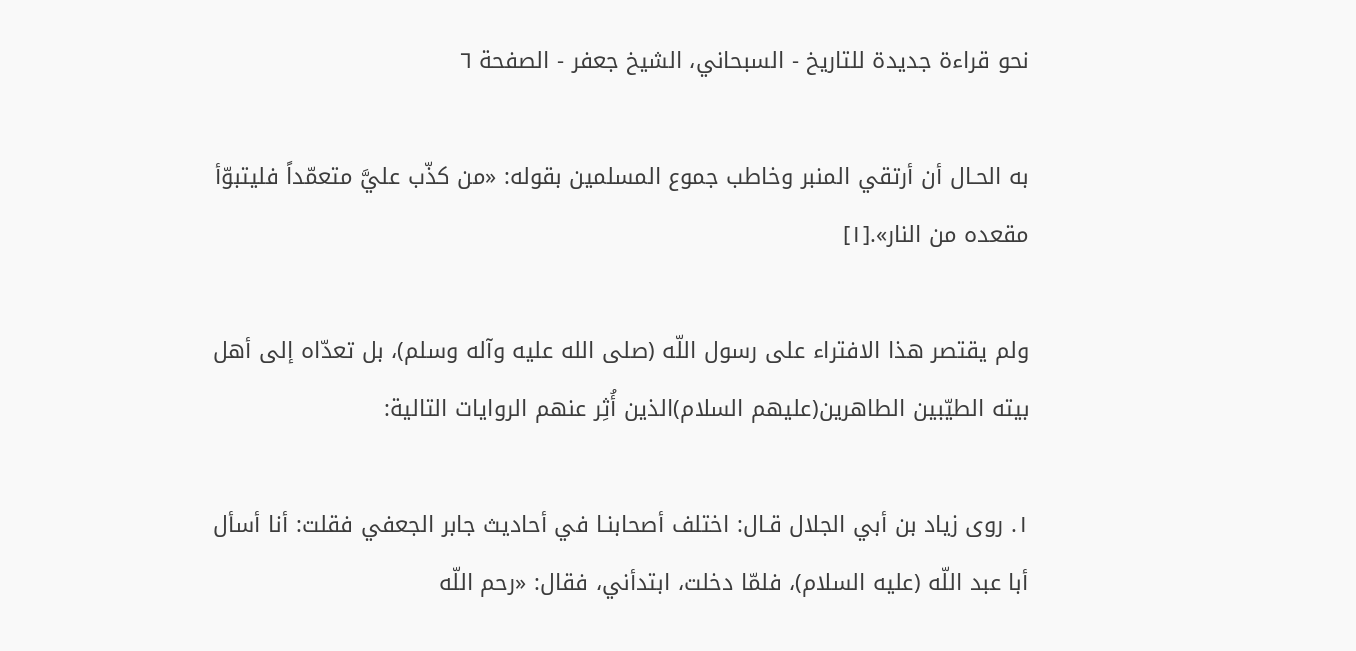نحو قراءة جديدة للتاريخ - السبحاني، الشيخ جعفر - الصفحة ٦

به الحـال أن أرتقي المنبر وخاطب جموع المسلمين بقوله: «من كذّب عليَّ متعمّداً فليتبوّأ مقعده من النار».[١]

ولم يقتصر هذا الافتراء على رسول اللّه (صلى الله عليه وآله وسلم)، بل تعدّاه إلى أهل بيته الطيّبين الطاهرين(عليهم السلام)الذين أُثِر عنهم الروايات التالية:

١. روى زياد بن أبي الجلال قـال: اختلف أصحابنـا في أحاديث جابر الجعفي فقلت: أنا أسأل أبا عبد اللّه (عليه السلام)، فلمّا دخلت، ابتدأني، فقال: «رحم اللّه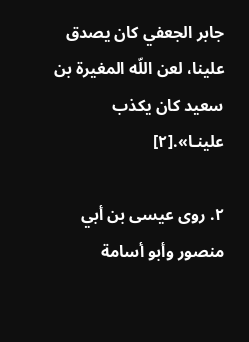جابر الجعفي كان يصدق علينا، لعن اللّه المغيرة بن سعيد كان يكذب علينـا».[٢]

٢. روى عيسى بن أبي منصور وأبو أسامة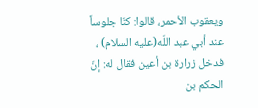ويعقوب الأحمر، قالوا: كنّا جلوساً عند أبي عبد اللّه(عليه السلام) ، فدخل زرارة بن أعين فقال له: إنّ الحكم بن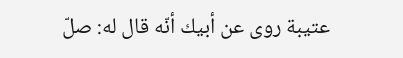عتيبة روى عن أبيك أنّه قال له: صلّ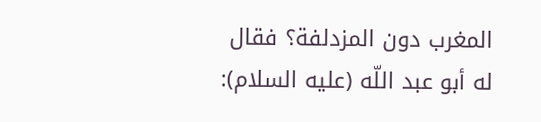المغرب دون المزدلفة؟ فقال له أبو عبد اللّه (عليه السلام):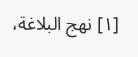[١] نهج البلاغة،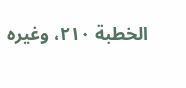الخطبة ٢١٠، وغيره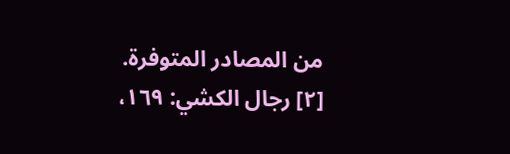من المصادر المتوفرة.
[٢] رجال الكشي: ١٦٩،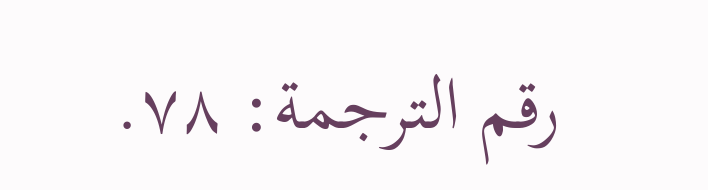رقم الترجمة: ٧٨.